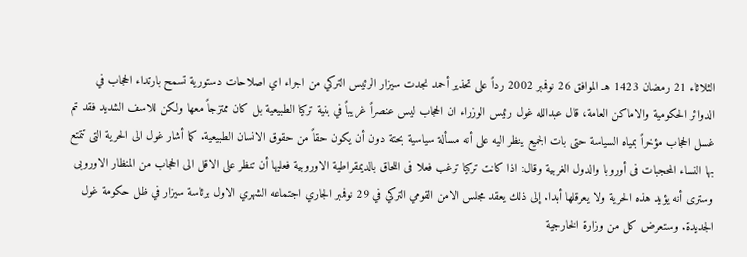الثلاثاء 21 رمضان 1423 هـ الموافق 26 نوفمبر 2002 رداً على تحذير أحمد نجدت سيزار الرئيس التركي من اجراء اي اصلاحات دستورية تسمح بارتداء الحجاب في الدوائر الحكومية والاماكن العامة، قال عبدالله غول رئيس الوزراء ان الحجاب ليس عنصراً غريباً في بنية تركيا الطبيعية بل كان ممتزجاً معها ولكن للاسف الشديد فقد تم غسل الحجاب مؤخراً بمياه السياسة حتى بات الجميع ينظر اليه على أنه مسألة سياسية بحتة دون أن يكون حقاً من حقوق الانسان الطبيعية. كما أشار غول الى الحرية التى تتمتع بها النساء المحجبات فى أوروبا والدول الغربية وقال: اذا كانت تركيا ترغب فعلا فى اللحاق بالديمقراطية الاوروبية فعليها أن تنظر على الاقل الى الحجاب من المنظار الاوروبى وسترى أنه يؤيد هذه الحرية ولا يعرقلها أبدا. إلى ذلك يعقد مجلس الامن القومي التركي في 29 نوفمبر الجاري اجتماعه الشهري الاول برئاسة سيزار في ظل حكومة غول الجديدة. وستعرض كل من وزارة الخارجية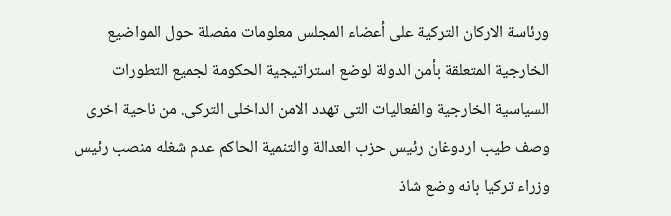ورئاسة الاركان التركية على أعضاء المجلس معلومات مفصلة حول المواضيع الخارجية المتعلقة بأمن الدولة لوضع استراتيجية الحكومة لجميع التطورات السياسية الخارجية والفعاليات التى تهدد الامن الداخلى التركى. من ناحية اخرى وصف طيب اردوغان رئيس حزب العدالة والتنمية الحاكم عدم شغله منصب رئيس وزراء تركيا بانه وضع شاذ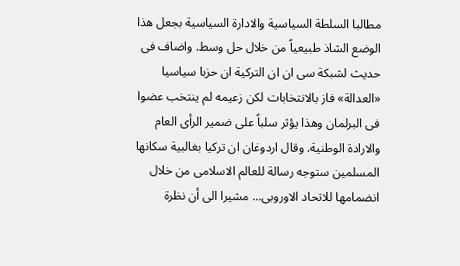مطالبا السلطة السياسية والادارة السياسية بجعل هذا الوضع الشاذ طبيعياً من خلال حل وسط. واضاف فى حديث لشبكة سى ان ان التركية ان حزبا سياسيا «العدالة» فاز بالانتخابات لكن زعيمه لم ينتخب عضوا فى البرلمان وهذا يؤثر سلباً على ضمير الرأى العام والارادة الوطنية. وقال اردوغان ان تركيا بغالبية سكانها المسلمين ستوجه رسالة للعالم الاسلامى من خلال انضمامها للاتحاد الاوروبى... مشيرا الى أن نظرة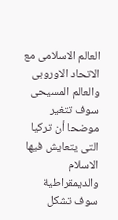العالم الاسلامى مع الاتحاد الاوروبى والعالم المسيحى سوف تتغير موضحا أن تركيا التى يتعايش فيها الاسلام والديمقراطية سوف تشكل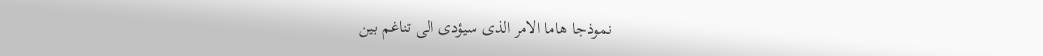نموذجا هاما الامر الذى سيؤدى الى تناغم بين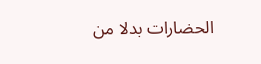الحضارات بدلا من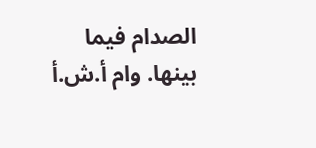الصدام فيما بينها. وام أ.ش.أ